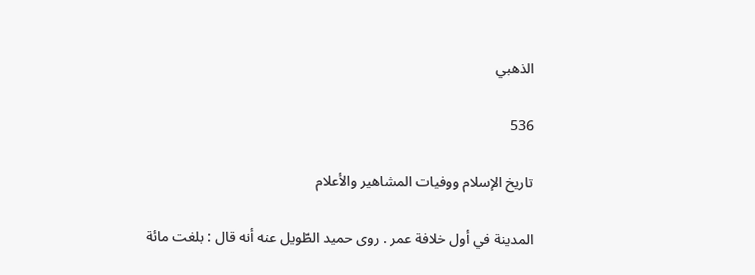الذهبي

536

تاريخ الإسلام ووفيات المشاهير والأعلام

المدينة في أول خلافة عمر . روى حميد الطّويل عنه أنه قال : بلغت مائة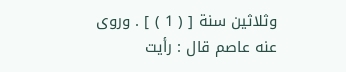وثلاثين سنة [ ( 1 ) ] . وروى عنه عاصم قال : رأيت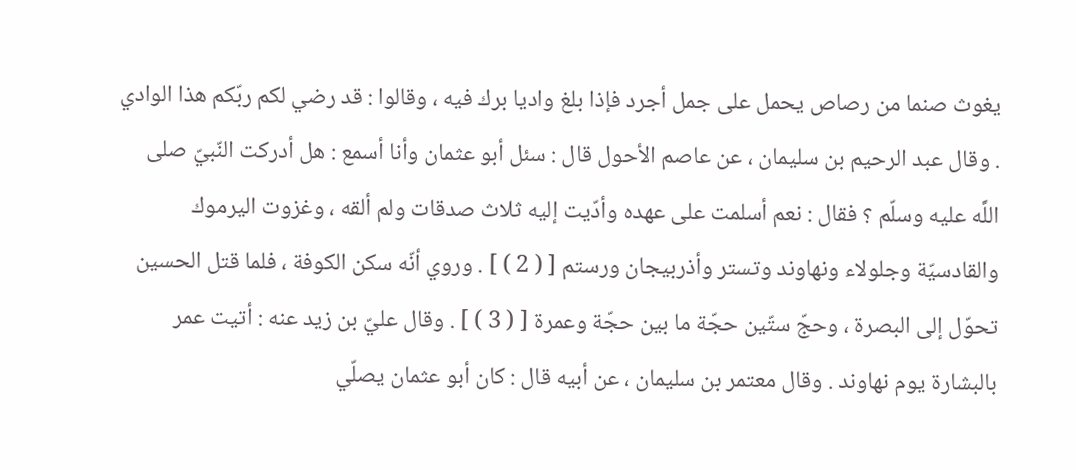يغوث صنما من رصاص يحمل على جمل أجرد فإذا بلغ واديا برك فيه ، وقالوا : قد رضي لكم ربّكم هذا الوادي . وقال عبد الرحيم بن سليمان ، عن عاصم الأحول قال : سئل أبو عثمان وأنا أسمع : هل أدركت النّبيّ صلى اللَّه عليه وسلّم ؟ فقال : نعم أسلمت على عهده وأدّيت إليه ثلاث صدقات ولم ألقه ، وغزوت اليرموك والقادسيّة وجلولاء ونهاوند وتستر وأذربيجان ورستم [ ( 2 ) ] . وروي أنّه سكن الكوفة ، فلما قتل الحسين تحوّل إلى البصرة ، وحجّ ستّين حجّة ما بين حجّة وعمرة [ ( 3 ) ] . وقال عليّ بن زيد عنه : أتيت عمر بالبشارة يوم نهاوند . وقال معتمر بن سليمان ، عن أبيه قال : كان أبو عثمان يصلّي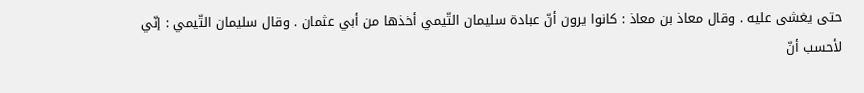حتى يغشى عليه . وقال معاذ بن معاذ : كانوا يرون أنّ عبادة سليمان التّيمي أخذها من أبي عثمان . وقال سليمان التّيمي : إنّي لأحسب أنّ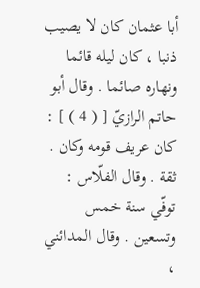أبا عثمان كان لا يصيب ذنبا ، كان ليله قائما ونهاره صائما . وقال أبو حاتم الرازيّ [ ( 4 ) ] : كان عريف قومه وكان . ثقة . وقال الفلّاس : توفّي سنة خمس وتسعين . وقال المدائني ،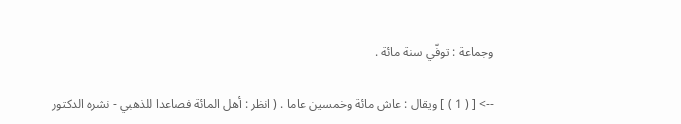وجماعة : توفّي سنة مائة .

--> [ ( 1 ) ] ويقال : عاش مائة وخمسين عاما . ( انظر : أهل المائة فصاعدا للذهبي - نشره الدكتور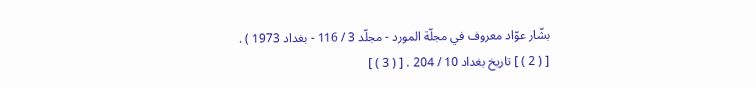بشّار عوّاد معروف في مجلّة المورد - مجلّد 3 / 116 - بغداد 1973 ) . [ ( 2 ) ] تاريخ بغداد 10 / 204 . [ ( 3 ) ]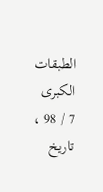الطبقات الكبرى 7 / 98 ، تاريخ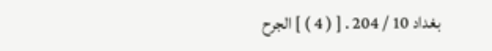بغداد 10 / 204 . [ ( 4 ) ] الجرح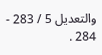والتعديل 5 / 283 - 284 .